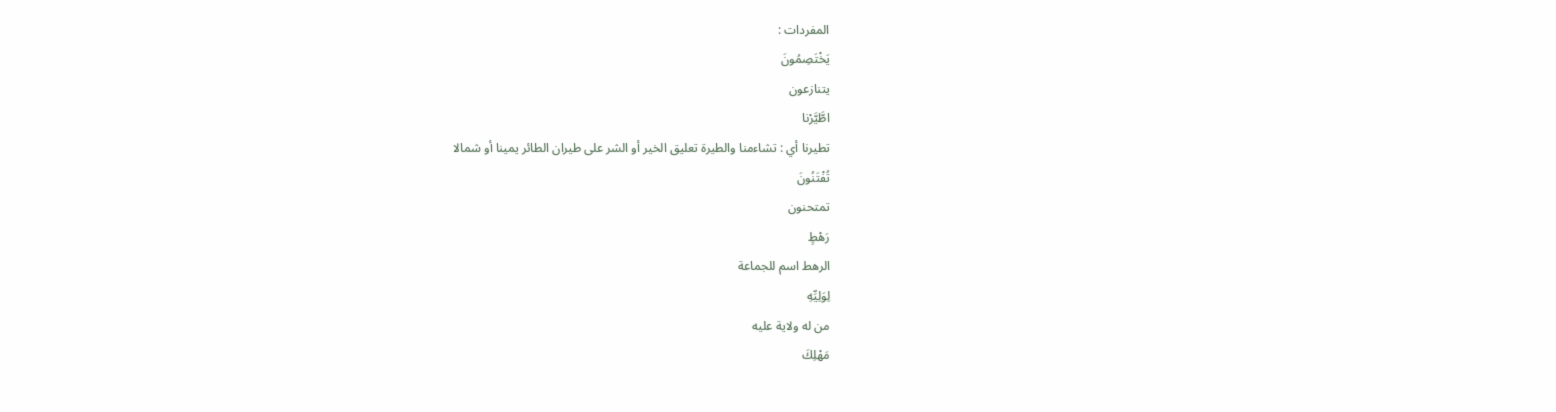المفردات :
يَخْتَصِمُونَ
يتنازعون
اطَّيَّرْنا
تطيرنا أي : تشاءمنا والطيرة تعليق الخير أو الشر على طيران الطائر يمينا أو شمالا
تُفْتَنُونَ
تمتحنون
رَهْطٍ
الرهط اسم للجماعة
لِوَلِيِّهِ
من له ولاية عليه
مَهْلِكَ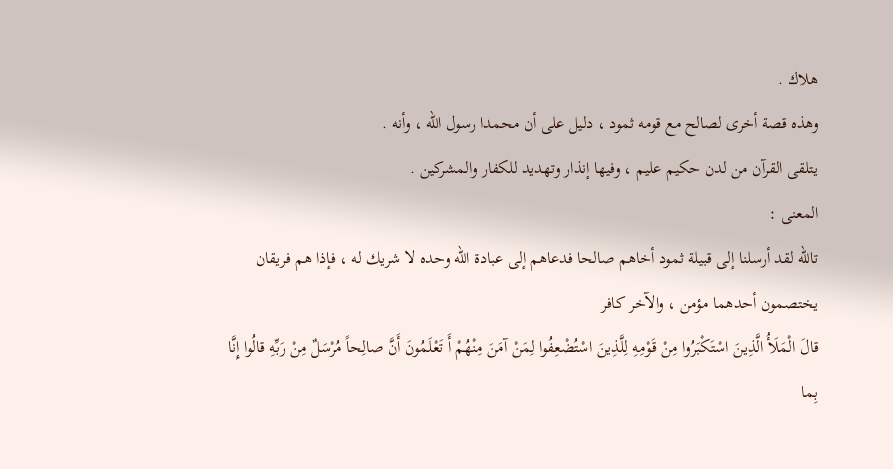هلاك .
وهذه قصة أخرى لصالح مع قومه ثمود ، دليل على أن محمدا رسول اللّه ، وأنه .
يتلقى القرآن من لدن حكيم عليم ، وفيها إنذار وتهديد للكفار والمشركين .
المعنى :
تاللّه لقد أرسلنا إلى قبيلة ثمود أخاهم صالحا فدعاهم إلى عبادة اللّه وحده لا شريك له ، فإذا هم فريقان يختصمون أحدهما مؤمن ، والآخر كافر
قالَ الْمَلَأُ الَّذِينَ اسْتَكْبَرُوا مِنْ قَوْمِهِ لِلَّذِينَ اسْتُضْعِفُوا لِمَنْ آمَنَ مِنْهُمْ أَ تَعْلَمُونَ أَنَّ صالِحاً مُرْسَلٌ مِنْ رَبِّهِ قالُوا إِنَّا بِما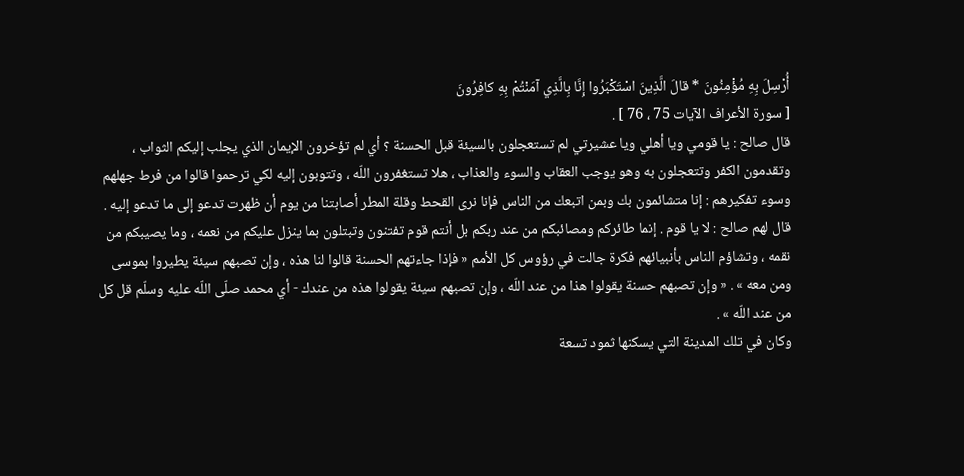أُرْسِلَ بِهِ مُؤْمِنُونَ * قالَ الَّذِينَ اسْتَكْبَرُوا إِنَّا بِالَّذِي آمَنْتُمْ بِهِ كافِرُونَ
[ سورة الأعراف الآيات 75 ، 76 ] .
قال صالح : يا قومي ويا أهلي ويا عشيرتي لم تستعجلون بالسيئة قبل الحسنة ؟ أي لم تؤخرون الإيمان الذي يجلب إليكم الثواب ، وتقدمون الكفر وتتعجلون به وهو يوجب العقاب والسوء والعذاب ، هلا تستغفرون اللّه ، وتتوبون إليه لكي ترحموا قالوا من فرط جهلهم وسوء تفكيرهم : إنا متشائمون بك وبمن اتبعك من الناس فإنا نرى القحط وقلة المطر أصابتنا من يوم أن ظهرت تدعو إلى ما تدعو إليه .
قال لهم صالح : لا يا قوم . إنما طائركم ومصائبكم من عند ربكم بل أنتم قوم تفتنون وتبتلون بما ينزل عليكم من نعمه ، وما يصيبكم من نقمه ، وتشاؤم الناس بأنبيائهم فكرة جالت في رؤوس كل الأمم « فإذا جاءتهم الحسنة قالوا لنا هذه ، وإن تصبهم سيئة يطيروا بموسى ومن معه » . « وإن تصبهم حسنة يقولوا هذا من عند اللّه ، وإن تصبهم سيئة يقولوا هذه من عندك - أي محمد صلّى اللّه عليه وسلّم قل كل من عند اللّه » .
وكان في تلك المدينة التي يسكنها ثمود تسعة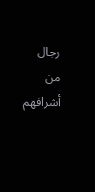رجال من أشرافهم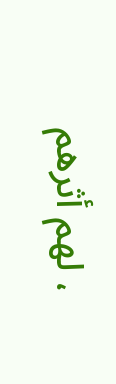، لهم أثرهم